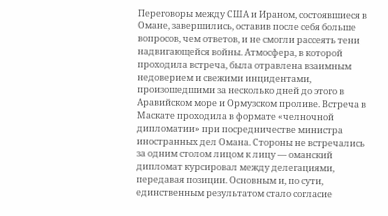Переговоры между США и Ираном, состоявшиеся в Омане, завершились, оставив после себя больше вопросов, чем ответов, и не смогли рассеять тени надвигающейся войны. Атмосфера, в которой проходила встреча, была отравлена взаимным недоверием и свежими инцидентами, произошедшими за несколько дней до этого в Аравийском море и Ормузском проливе. Встреча в Маскате проходила в формате «челночной дипломатии» при посредничестве министра иностранных дел Омана. Стороны не встречались за одним столом лицом к лицу — оманский дипломат курсировал между делегациями, передавая позиции. Основным и, по сути, единственным результатом стало согласие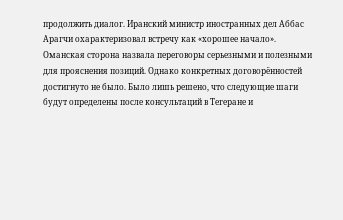продолжить диалог. Иранский министр иностранных дел Аббас Арагчи охарактеризовал встречу как «хорошее начало». Оманская сторона назвала переговоры серьезными и полезными для прояснения позиций. Однако конкретных договорённостей достигнуто не было. Было лишь решено, что следующие шаги будут определены после консультаций в Тегеране и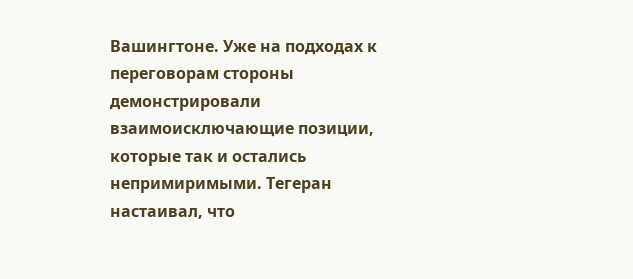Вашингтоне. Уже на подходах к переговорам стороны демонстрировали взаимоисключающие позиции, которые так и остались непримиримыми. Тегеран настаивал, что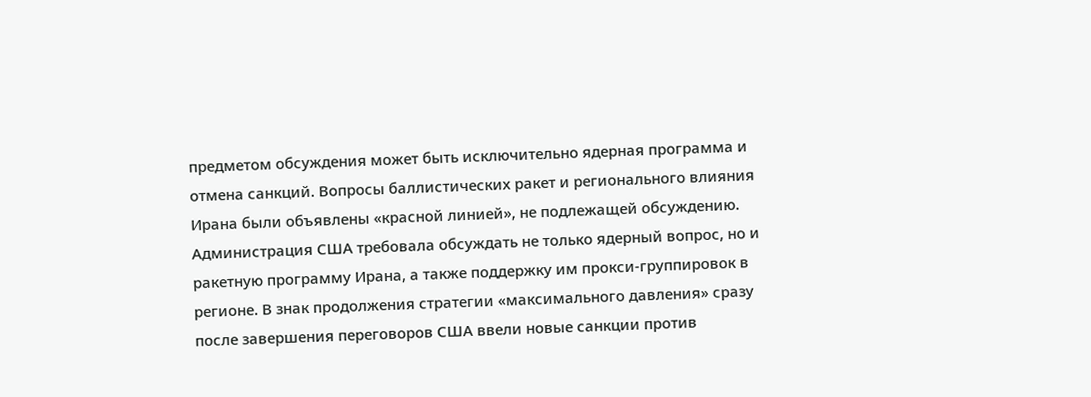предметом обсуждения может быть исключительно ядерная программа и отмена санкций. Вопросы баллистических ракет и регионального влияния Ирана были объявлены «красной линией», не подлежащей обсуждению. Администрация США требовала обсуждать не только ядерный вопрос, но и ракетную программу Ирана, а также поддержку им прокси-группировок в регионе. В знак продолжения стратегии «максимального давления» сразу после завершения переговоров США ввели новые санкции против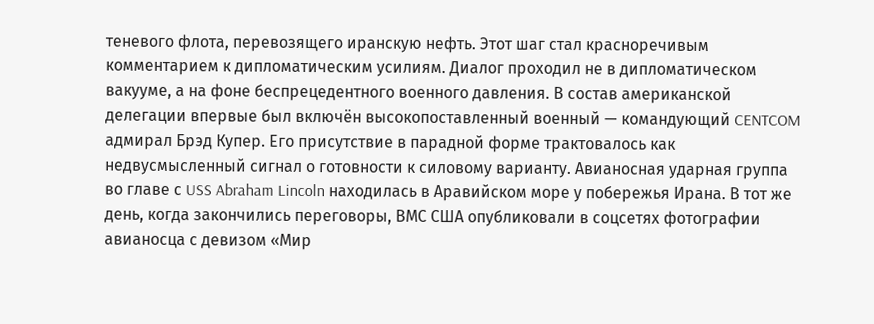теневого флота, перевозящего иранскую нефть. Этот шаг стал красноречивым комментарием к дипломатическим усилиям. Диалог проходил не в дипломатическом вакууме, а на фоне беспрецедентного военного давления. В состав американской делегации впервые был включён высокопоставленный военный — командующий CENTCOM адмирал Брэд Купер. Его присутствие в парадной форме трактовалось как недвусмысленный сигнал о готовности к силовому варианту. Авианосная ударная группа во главе с USS Abraham Lincoln находилась в Аравийском море у побережья Ирана. В тот же день, когда закончились переговоры, ВМС США опубликовали в соцсетях фотографии авианосца с девизом «Мир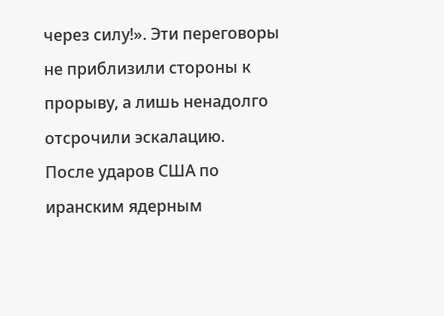через силу!». Эти переговоры не приблизили стороны к прорыву, а лишь ненадолго отсрочили эскалацию.
После ударов США по иранским ядерным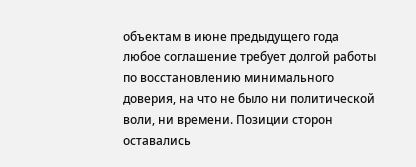объектам в июне предыдущего года любое соглашение требует долгой работы по восстановлению минимального доверия, на что не было ни политической воли, ни времени. Позиции сторон оставались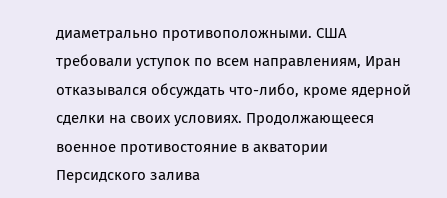диаметрально противоположными. США требовали уступок по всем направлениям, Иран отказывался обсуждать что-либо, кроме ядерной сделки на своих условиях. Продолжающееся военное противостояние в акватории Персидского залива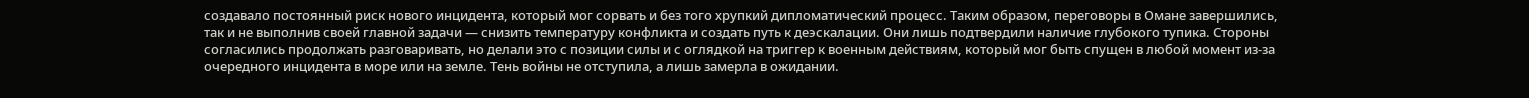создавало постоянный риск нового инцидента, который мог сорвать и без того хрупкий дипломатический процесс. Таким образом, переговоры в Омане завершились, так и не выполнив своей главной задачи — снизить температуру конфликта и создать путь к деэскалации. Они лишь подтвердили наличие глубокого тупика. Стороны согласились продолжать разговаривать, но делали это с позиции силы и с оглядкой на триггер к военным действиям, который мог быть спущен в любой момент из-за очередного инцидента в море или на земле. Тень войны не отступила, а лишь замерла в ожидании.